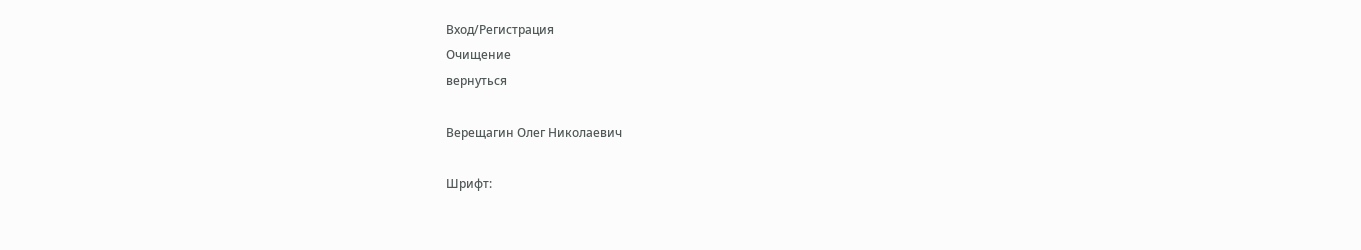Вход/Регистрация
Очищение
вернуться

Верещагин Олег Николаевич

Шрифт: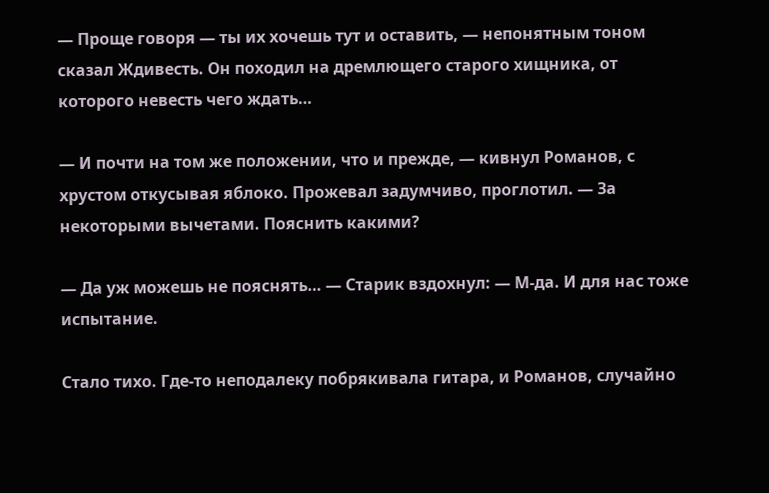— Проще говоря — ты их хочешь тут и оставить, — непонятным тоном сказал Ждивесть. Он походил на дремлющего старого хищника, от которого невесть чего ждать…

— И почти на том же положении, что и прежде, — кивнул Романов, с хрустом откусывая яблоко. Прожевал задумчиво, проглотил. — За некоторыми вычетами. Пояснить какими?

— Да уж можешь не пояснять… — Старик вздохнул: — М-да. И для нас тоже испытание.

Стало тихо. Где-то неподалеку побрякивала гитара, и Романов, случайно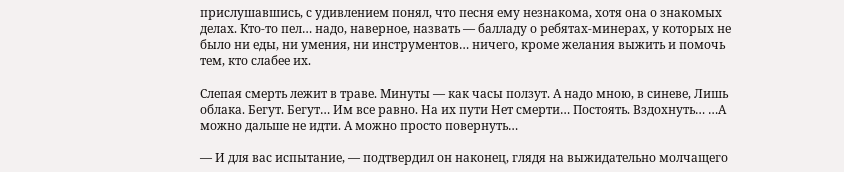прислушавшись, с удивлением понял, что песня ему незнакома, хотя она о знакомых делах. Кто-то пел… надо, наверное, назвать — балладу о ребятах-минерах, у которых не было ни еды, ни умения, ни инструментов… ничего, кроме желания выжить и помочь тем, кто слабее их.

Слепая смерть лежит в траве. Минуты — как часы ползут. А надо мною, в синеве, Лишь облака. Бегут. Бегут… Им все равно. На их пути Нет смерти… Постоять. Вздохнуть… …А можно дальше не идти. А можно просто повернуть…

— И для вас испытание, — подтвердил он наконец, глядя на выжидательно молчащего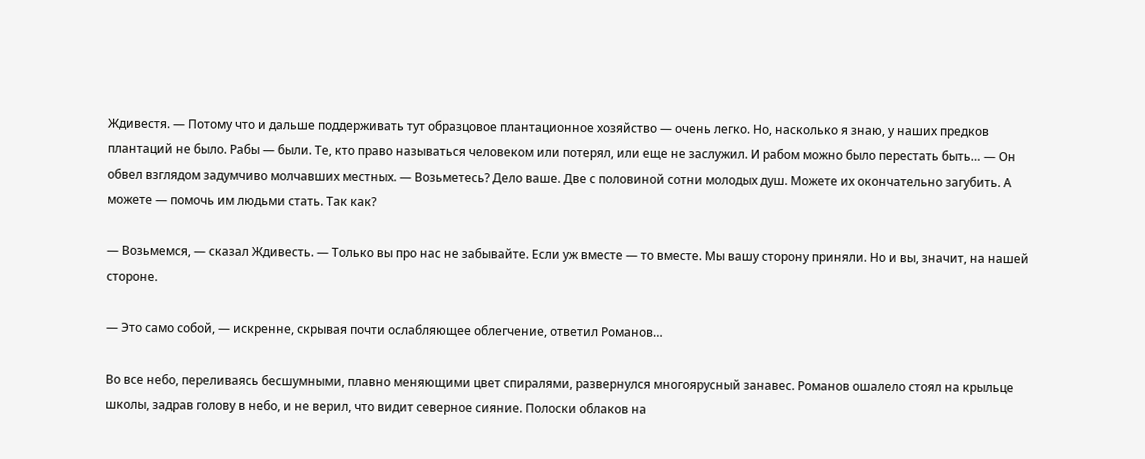Ждивестя. — Потому что и дальше поддерживать тут образцовое плантационное хозяйство — очень легко. Но, насколько я знаю, у наших предков плантаций не было. Рабы — были. Те, кто право называться человеком или потерял, или еще не заслужил. И рабом можно было перестать быть… — Он обвел взглядом задумчиво молчавших местных. — Возьметесь? Дело ваше. Две с половиной сотни молодых душ. Можете их окончательно загубить. А можете — помочь им людьми стать. Так как?

— Возьмемся, — сказал Ждивесть. — Только вы про нас не забывайте. Если уж вместе — то вместе. Мы вашу сторону приняли. Но и вы, значит, на нашей стороне.

— Это само собой, — искренне, скрывая почти ослабляющее облегчение, ответил Романов…

Во все небо, переливаясь бесшумными, плавно меняющими цвет спиралями, развернулся многоярусный занавес. Романов ошалело стоял на крыльце школы, задрав голову в небо, и не верил, что видит северное сияние. Полоски облаков на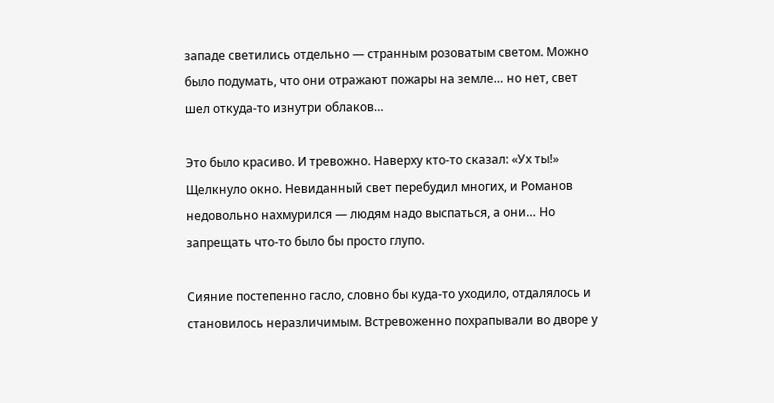западе светились отдельно — странным розоватым светом. Можно было подумать, что они отражают пожары на земле… но нет, свет шел откуда-то изнутри облаков…

Это было красиво. И тревожно. Наверху кто-то сказал: «Ух ты!» Щелкнуло окно. Невиданный свет перебудил многих, и Романов недовольно нахмурился — людям надо выспаться, а они… Но запрещать что-то было бы просто глупо.

Сияние постепенно гасло, словно бы куда-то уходило, отдалялось и становилось неразличимым. Встревоженно похрапывали во дворе у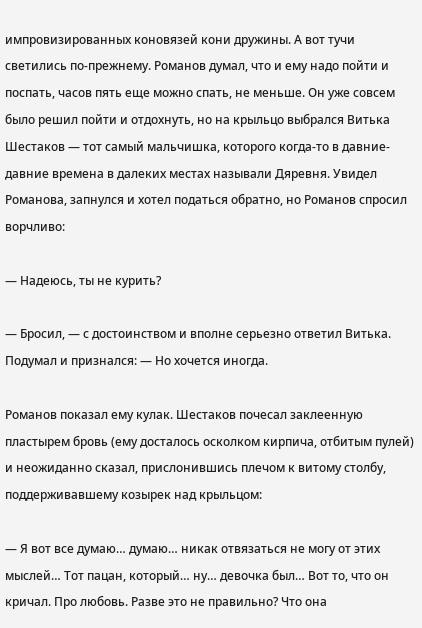импровизированных коновязей кони дружины. А вот тучи светились по-прежнему. Романов думал, что и ему надо пойти и поспать, часов пять еще можно спать, не меньше. Он уже совсем было решил пойти и отдохнуть, но на крыльцо выбрался Витька Шестаков — тот самый мальчишка, которого когда-то в давние-давние времена в далеких местах называли Дяревня. Увидел Романова, запнулся и хотел податься обратно, но Романов спросил ворчливо:

— Надеюсь, ты не курить?

— Бросил, — с достоинством и вполне серьезно ответил Витька. Подумал и признался: — Но хочется иногда.

Романов показал ему кулак. Шестаков почесал заклеенную пластырем бровь (ему досталось осколком кирпича, отбитым пулей) и неожиданно сказал, прислонившись плечом к витому столбу, поддерживавшему козырек над крыльцом:

— Я вот все думаю… думаю… никак отвязаться не могу от этих мыслей… Тот пацан, который… ну… девочка был… Вот то, что он кричал. Про любовь. Разве это не правильно? Что она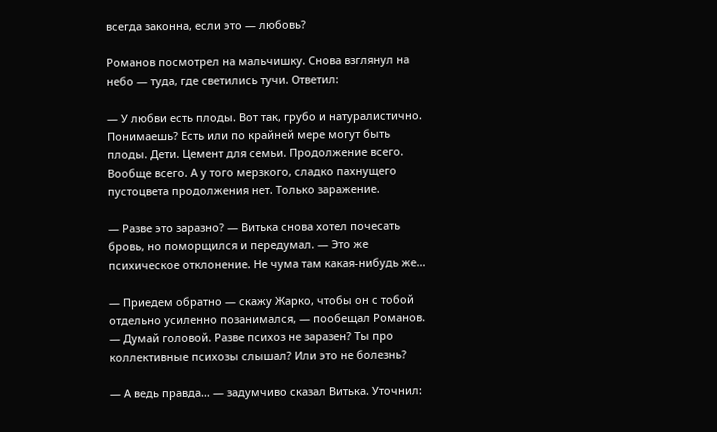всегда законна, если это — любовь?

Романов посмотрел на мальчишку. Снова взглянул на небо — туда, где светились тучи. Ответил:

— У любви есть плоды. Вот так, грубо и натуралистично. Понимаешь? Есть или по крайней мере могут быть плоды. Дети. Цемент для семьи. Продолжение всего. Вообще всего. А у того мерзкого, сладко пахнущего пустоцвета продолжения нет. Только заражение.

— Разве это заразно? — Витька снова хотел почесать бровь, но поморщился и передумал. — Это же психическое отклонение. Не чума там какая-нибудь же…

— Приедем обратно — скажу Жарко, чтобы он с тобой отдельно усиленно позанимался, — пообещал Романов. — Думай головой. Разве психоз не заразен? Ты про коллективные психозы слышал? Или это не болезнь?

— А ведь правда… — задумчиво сказал Витька. Уточнил: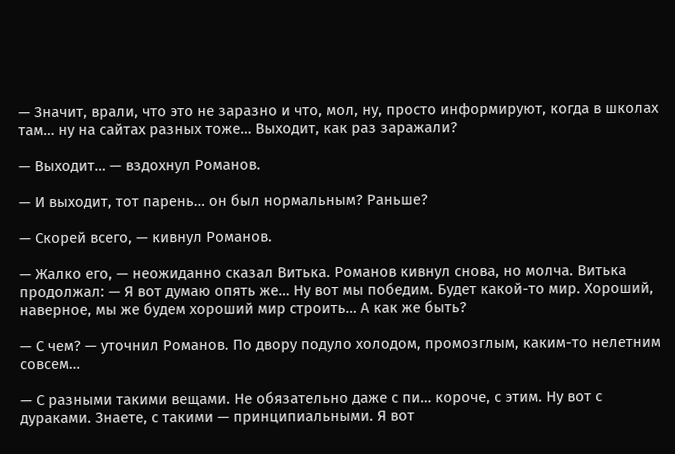— Значит, врали, что это не заразно и что, мол, ну, просто информируют, когда в школах там… ну на сайтах разных тоже… Выходит, как раз заражали?

— Выходит… — вздохнул Романов.

— И выходит, тот парень… он был нормальным? Раньше?

— Скорей всего, — кивнул Романов.

— Жалко его, — неожиданно сказал Витька. Романов кивнул снова, но молча. Витька продолжал: — Я вот думаю опять же… Ну вот мы победим. Будет какой-то мир. Хороший, наверное, мы же будем хороший мир строить… А как же быть?

— С чем? — уточнил Романов. По двору подуло холодом, промозглым, каким-то нелетним совсем…

— С разными такими вещами. Не обязательно даже с пи… короче, с этим. Ну вот с дураками. Знаете, с такими — принципиальными. Я вот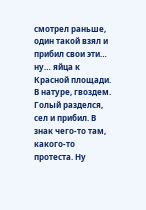смотрел раньше, один такой взял и прибил свои эти… ну… яйца к Красной площади. В натуре, гвоздем. Голый разделся, сел и прибил. В знак чего-то там, какого-то протеста. Ну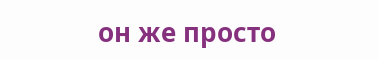он же просто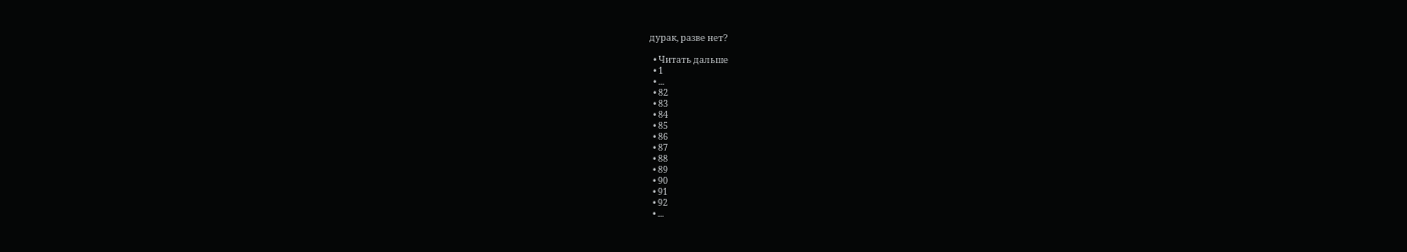дурак, разве нет?

  • Читать дальше
  • 1
  • ...
  • 82
  • 83
  • 84
  • 85
  • 86
  • 87
  • 88
  • 89
  • 90
  • 91
  • 92
  • ...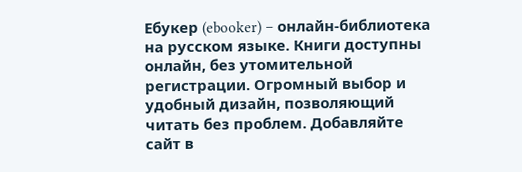Ебукер (ebooker) – онлайн-библиотека на русском языке. Книги доступны онлайн, без утомительной регистрации. Огромный выбор и удобный дизайн, позволяющий читать без проблем. Добавляйте сайт в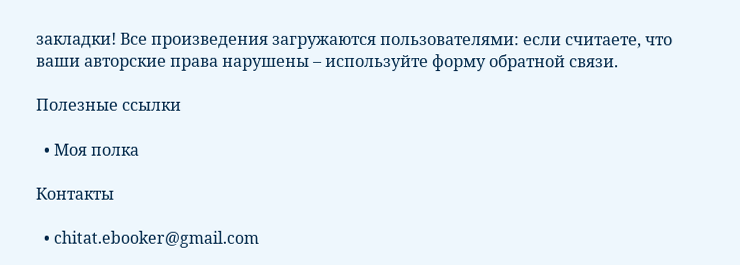закладки! Все произведения загружаются пользователями: если считаете, что ваши авторские права нарушены – используйте форму обратной связи.

Полезные ссылки

  • Моя полка

Контакты

  • chitat.ebooker@gmail.com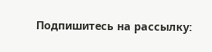Подпишитесь на рассылку: